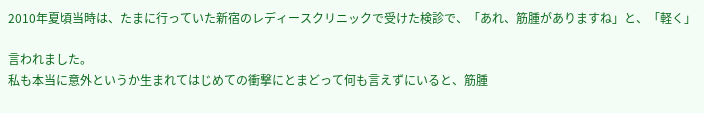2010年夏頃当時は、たまに行っていた新宿のレディースクリニックで受けた検診で、「あれ、筋腫がありますね」と、「軽く」

言われました。
私も本当に意外というか生まれてはじめての衝撃にとまどって何も言えずにいると、筋腫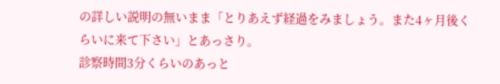の詳しい説明の無いまま「とりあえず経過をみましょう。また4ヶ月後くらいに来て下さい」とあっさり。
診察時間3分くらいのあっと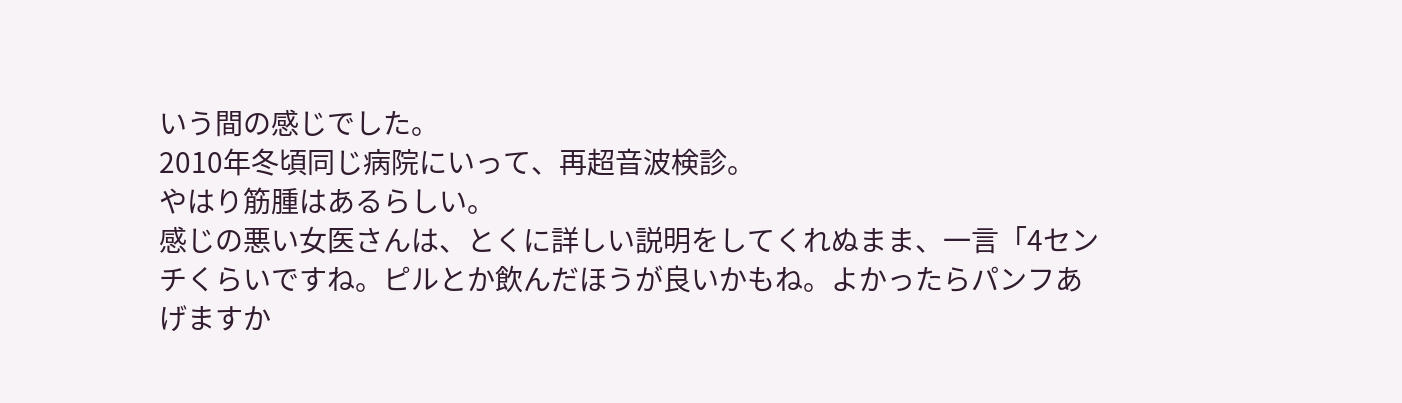いう間の感じでした。
2010年冬頃同じ病院にいって、再超音波検診。
やはり筋腫はあるらしい。
感じの悪い女医さんは、とくに詳しい説明をしてくれぬまま、一言「4センチくらいですね。ピルとか飲んだほうが良いかもね。よかったらパンフあげますか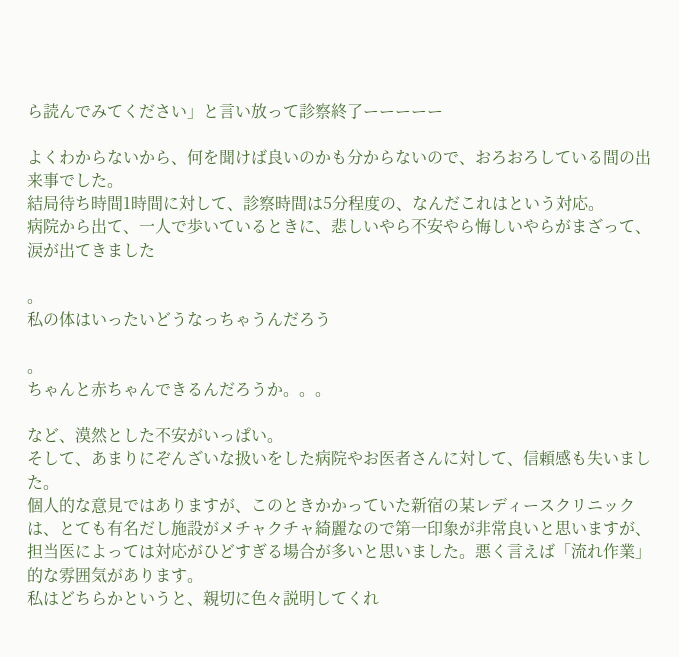ら読んでみてください」と言い放って診察終了ーーーーー

よくわからないから、何を聞けば良いのかも分からないので、おろおろしている間の出来事でした。
結局待ち時間1時間に対して、診察時間は5分程度の、なんだこれはという対応。
病院から出て、一人で歩いているときに、悲しいやら不安やら悔しいやらがまざって、涙が出てきました

。
私の体はいったいどうなっちゃうんだろう

。
ちゃんと赤ちゃんできるんだろうか。。。

など、漠然とした不安がいっぱい。
そして、あまりにぞんざいな扱いをした病院やお医者さんに対して、信頼感も失いました。
個人的な意見ではありますが、このときかかっていた新宿の某レディースクリニックは、とても有名だし施設がメチャクチャ綺麗なので第一印象が非常良いと思いますが、担当医によっては対応がひどすぎる場合が多いと思いました。悪く言えば「流れ作業」的な雰囲気があります。
私はどちらかというと、親切に色々説明してくれ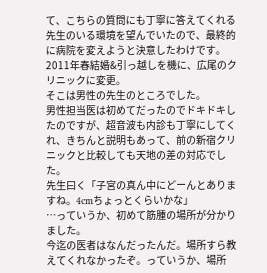て、こちらの質問にも丁寧に答えてくれる先生のいる環境を望んでいたので、最終的に病院を変えようと決意したわけです。
2011年春結婚&引っ越しを機に、広尾のクリニックに変更。
そこは男性の先生のところでした。
男性担当医は初めてだったのでドキドキしたのですが、超音波も内診も丁寧にしてくれ、きちんと説明もあって、前の新宿クリニックと比較しても天地の差の対応でした。
先生曰く「子宮の真ん中にどーんとありますね。4cmちょっとくらいかな」
…っていうか、初めて筋腫の場所が分かりました。
今迄の医者はなんだったんだ。場所すら教えてくれなかったぞ。っていうか、場所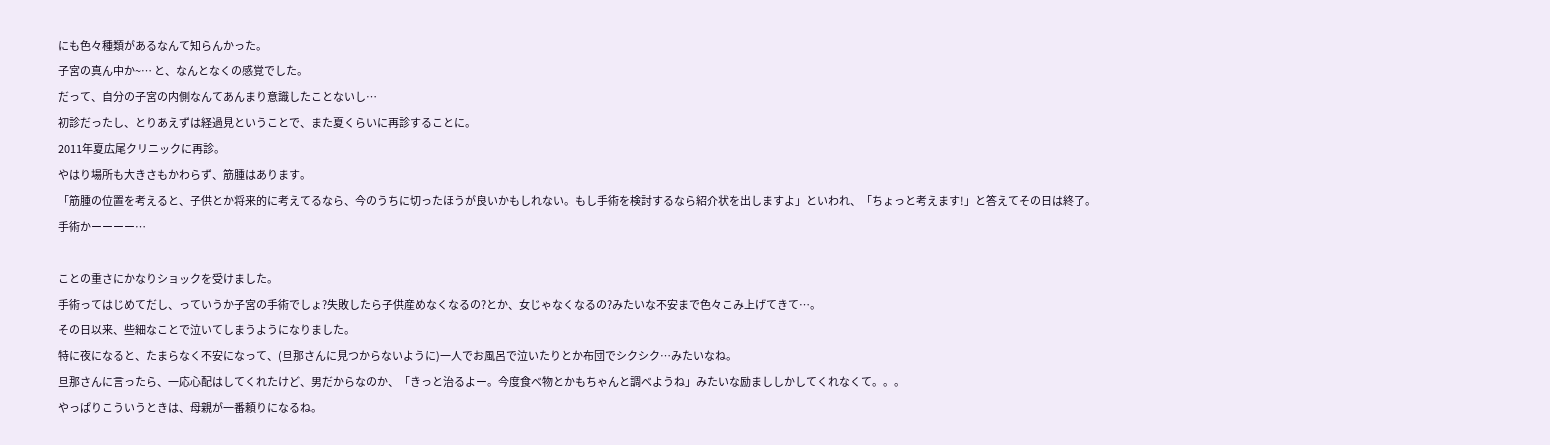にも色々種類があるなんて知らんかった。
子宮の真ん中か~… と、なんとなくの感覚でした。
だって、自分の子宮の内側なんてあんまり意識したことないし…
初診だったし、とりあえずは経過見ということで、また夏くらいに再診することに。
2011年夏広尾クリニックに再診。
やはり場所も大きさもかわらず、筋腫はあります。
「筋腫の位置を考えると、子供とか将来的に考えてるなら、今のうちに切ったほうが良いかもしれない。もし手術を検討するなら紹介状を出しますよ」といわれ、「ちょっと考えます!」と答えてその日は終了。
手術かーーーー…

ことの重さにかなりショックを受けました。
手術ってはじめてだし、っていうか子宮の手術でしょ?失敗したら子供産めなくなるの?とか、女じゃなくなるの?みたいな不安まで色々こみ上げてきて…。
その日以来、些細なことで泣いてしまうようになりました。
特に夜になると、たまらなく不安になって、(旦那さんに見つからないように)一人でお風呂で泣いたりとか布団でシクシク…みたいなね。
旦那さんに言ったら、一応心配はしてくれたけど、男だからなのか、「きっと治るよー。今度食べ物とかもちゃんと調べようね」みたいな励まししかしてくれなくて。。。
やっぱりこういうときは、母親が一番頼りになるね。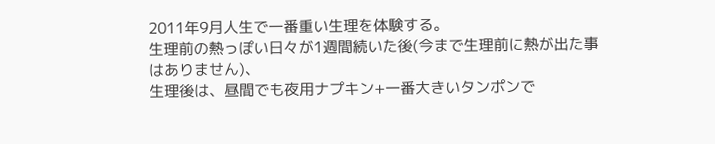2011年9月人生で一番重い生理を体験する。
生理前の熱っぽい日々が1週間続いた後(今まで生理前に熱が出た事はありません)、
生理後は、昼間でも夜用ナプキン+一番大きいタンポンで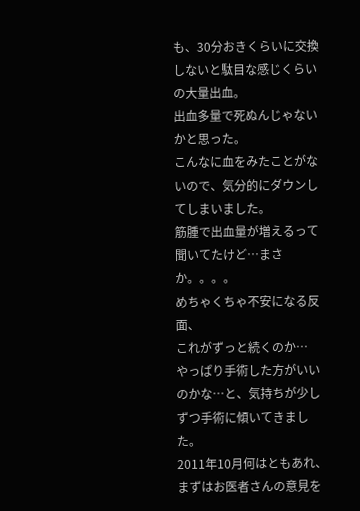も、30分おきくらいに交換しないと駄目な感じくらいの大量出血。
出血多量で死ぬんじゃないかと思った。
こんなに血をみたことがないので、気分的にダウンしてしまいました。
筋腫で出血量が増えるって聞いてたけど…まさか。。。。
めちゃくちゃ不安になる反面、
これがずっと続くのか…
やっぱり手術した方がいいのかな…と、気持ちが少しずつ手術に傾いてきました。
2011年10月何はともあれ、まずはお医者さんの意見を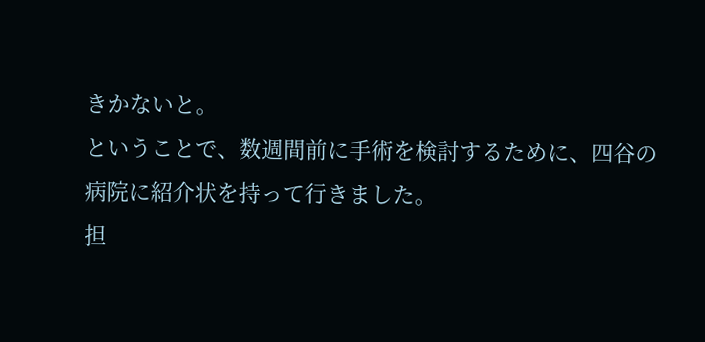きかないと。
ということで、数週間前に手術を検討するために、四谷の病院に紹介状を持って行きました。
担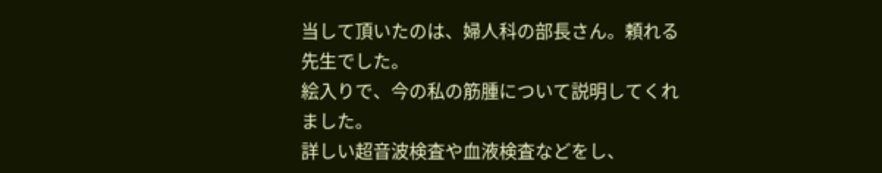当して頂いたのは、婦人科の部長さん。頼れる先生でした。
絵入りで、今の私の筋腫について説明してくれました。
詳しい超音波検査や血液検査などをし、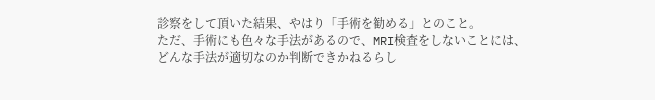診察をして頂いた結果、やはり「手術を勧める」とのこと。
ただ、手術にも色々な手法があるので、MRI検査をしないことには、どんな手法が適切なのか判断できかねるらし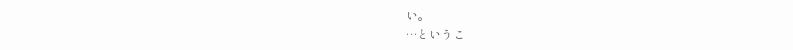い。
…というこ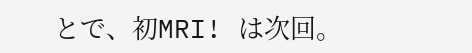とで、初MRI! は次回。